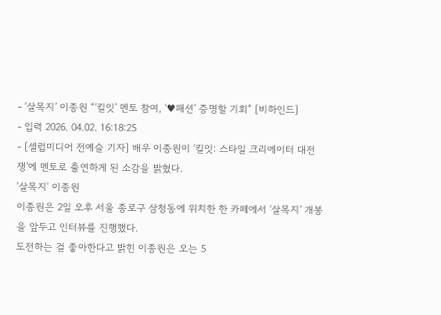- ‘살목지’ 이종원 “‘킬잇’ 멘토 참여, ‘♥패션’ 증명할 기회” [비하인드]
- 입력 2026. 04.02. 16:18:25
- [셀럽미디어 전예슬 기자] 배우 이종원이 ‘킬잇: 스타일 크리에이터 대전쟁’에 멘토로 출연하게 된 소감을 밝혔다.
'살목지' 이종원
이종원은 2일 오후 서울 종로구 삼청동에 위치한 한 카페에서 ‘살목지’ 개봉을 앞두고 인터뷰를 진행했다.
도전하는 걸 좋아한다고 밝힌 이종원은 오는 5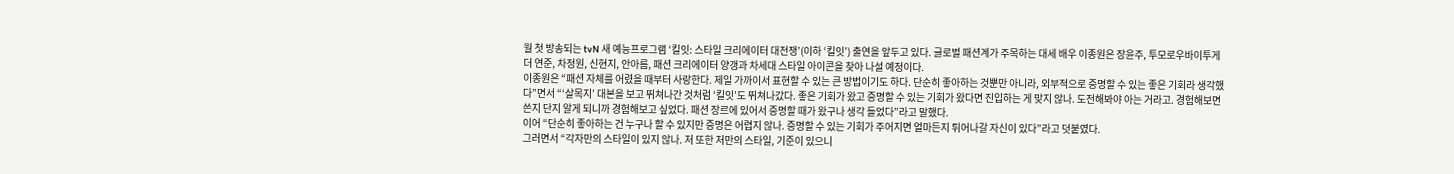월 첫 방송되는 tvN 새 예능프로그램 ‘킬잇: 스타일 크리에이터 대전쟁’(이하 ‘킬잇’) 출연을 앞두고 있다. 글로벌 패션계가 주목하는 대세 배우 이종원은 장윤주, 투모로우바이투게더 연준, 차정원, 신현지, 안아름, 패션 크리에이터 양갱과 차세대 스타일 아이콘을 찾아 나설 예정이다.
이종원은 “패션 자체를 어렸을 때부터 사랑한다. 제일 가까이서 표현할 수 있는 큰 방법이기도 하다. 단순히 좋아하는 것뿐만 아니라, 외부적으로 증명할 수 있는 좋은 기회라 생각했다”면서 “‘살목지’ 대본을 보고 뛰쳐나간 것처럼 ‘킬잇’도 뛰쳐나갔다. 좋은 기회가 왔고 증명할 수 있는 기회가 왔다면 진입하는 게 맞지 않나. 도전해봐야 아는 거라고. 경험해보면 쓴지 단지 알게 되니까 경험해보고 싶었다. 패션 장르에 있어서 증명할 때가 왔구나 생각 들었다”라고 말했다.
이어 “단순히 좋아하는 건 누구나 할 수 있지만 증명은 어렵지 않나. 증명할 수 있는 기회가 주어지면 얼마든지 튀어나갈 자신이 있다”라고 덧붙였다.
그러면서 “각자만의 스타일이 있지 않나. 저 또한 저만의 스타일, 기준이 있으니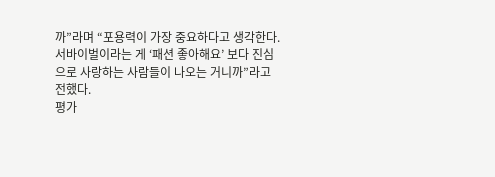까”라며 “포용력이 가장 중요하다고 생각한다. 서바이벌이라는 게 ‘패션 좋아해요’ 보다 진심으로 사랑하는 사람들이 나오는 거니까”라고 전했다.
평가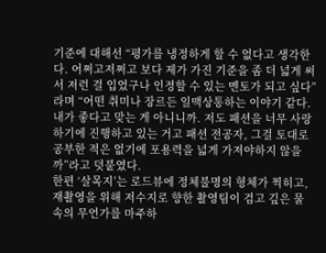기준에 대해선 “평가를 냉정하게 할 수 없다고 생각한다. 어쩌고저쩌고 보다 제가 가진 기준을 좀 더 넓게 써서 저런 걸 입었구나 인정할 수 있는 멘토가 되고 싶다”라며 “어떤 취미나 장르든 일맥상통하는 이야기 같다. 내가 좋다고 맞는 게 아니니까. 저도 패션을 너무 사랑하기에 진행하고 있는 거고 패션 전공자, 그걸 토대로 공부한 적은 없기에 포용력을 넓게 가져야하지 않을까”라고 덧붙였다.
한편 ‘살목지’는 로드뷰에 정체불명의 형체가 찍히고, 재촬영을 위해 저수지로 향한 촬영팀이 검고 깊은 물 속의 무언가를 마주하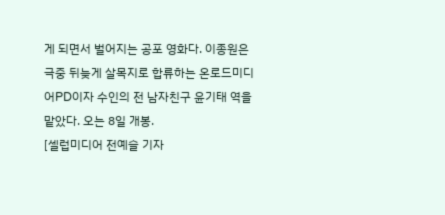게 되면서 벌어지는 공포 영화다. 이종원은 극중 뒤늦게 살목지로 합류하는 온로드미디어PD이자 수인의 전 남자친구 윤기태 역을 맡았다. 오는 8일 개봉.
[셀럽미디어 전예슬 기자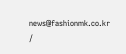news@fashionmk.co.kr /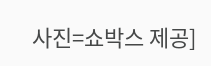사진=쇼박스 제공]